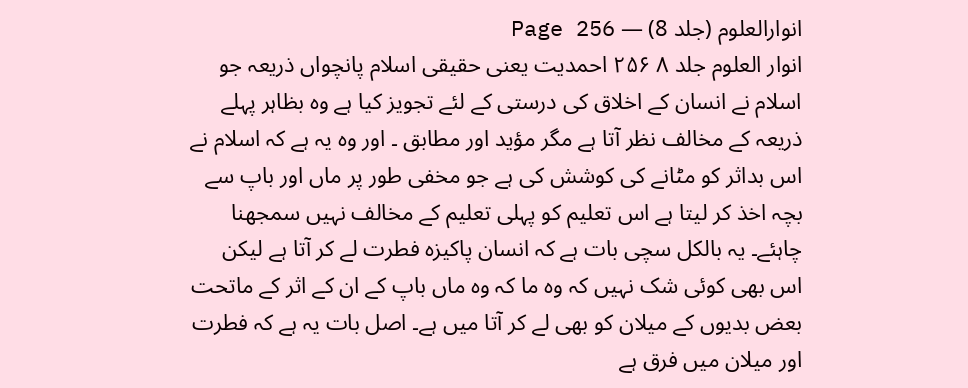انوارالعلوم (جلد 8) — Page 256
انوار العلوم جلد ۸ ۲۵۶ احمدیت یعنی حقیقی اسلام پانچواں ذریعہ جو اسلام نے انسان کے اخلاق کی درستی کے لئے تجویز کیا ہے وہ بظاہر پہلے ذریعہ کے مخالف نظر آتا ہے مگر مؤید اور مطابق ۔ اور وہ یہ ہے کہ اسلام نے اس بداثر کو مٹانے کی کوشش کی ہے جو مخفی طور پر ماں اور باپ سے بچہ اخذ کر لیتا ہے اس تعلیم کو پہلی تعلیم کے مخالف نہیں سمجھنا چاہئے۔ یہ بالکل سچی بات ہے کہ انسان پاکیزہ فطرت لے کر آتا ہے لیکن اس بھی کوئی شک نہیں کہ وہ ما کہ وہ ماں باپ کے ان کے اثر کے ماتحت بعض بدیوں کے میلان کو بھی لے کر آتا میں ہے۔ اصل بات یہ ہے کہ فطرت اور میلان میں فرق ہے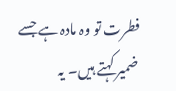فطرت تو وہ مادہ ہے جسے ضمیر کہتے ہیں۔ یہ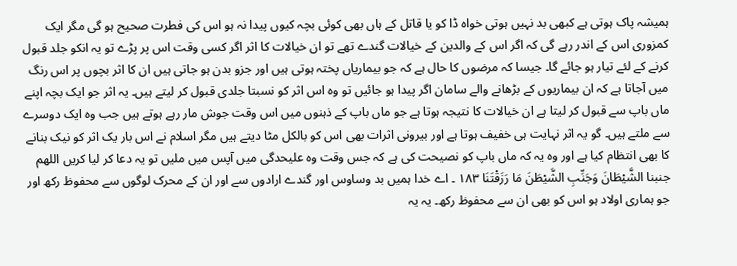ہمیشہ پاک ہوتی ہے کبھی بد نہیں ہوتی خواہ ڈا کو یا قاتل کے ہاں بھی کوئی بچہ کیوں پیدا نہ ہو اس کی فطرت صحیح ہو گی مگر ایک کمزوری اس کے اندر رہے گی کہ اگر اس کے والدین کے خیالات گندے تھے تو ان خیالات کا اثر اگر کسی وقت اس پر پڑے تو یہ انکو جلد قبول کرنے کے لئے تیار ہو جائے گا۔ جیسا کہ مرضوں کا حال ہے کہ جو بیماریاں پختہ ہوتی ہیں اور جزو بدن ہو جاتی ہیں ان کا اثر بچوں پر اس رنگ میں آجاتا ہے کہ ان بیماریوں کے بڑھانے والے سامان اگر پیدا ہو جائیں تو وہ اس اثر کو نسبتا جلدی قبول کر لیتے ہیں۔ یہ اثر جو ایک بچہ اپنے ماں باپ سے قبول کر لیتا ہے ان خیالات کا نتیجہ ہوتا ہے جو ماں باپ کے ذہنوں میں اس وقت جوش مار رہے ہوتے ہیں جب وہ ایک دوسرے سے ملتے ہیں۔ گو یہ اثر نہایت ہی خفیف ہوتا ہے اور بیرونی اثرات بھی اس کو بالکل مٹا دیتے ہیں مگر اسلام نے اس بار یک اثر کو نیک بنانے کا بھی انتظام کیا ہے اور وہ یہ کہ ماں باپ کو نصیحت کی ہے کہ جس وقت وہ علیحدگی میں آپس میں ملیں تو یہ دعا کر لیا کریں اللهم جنبنا الشَّيْطَانَ وَجَنِّبِ الشَّيْطَنَ مَا رَزَقْتَنَا ۱۸۳ ۔ اے خدا ہمیں بد وساوس اور گندے ارادوں سے اور ان کے محرک لوگوں سے محفوظ رکھ اور جو ہماری اولاد ہو اس کو بھی ان سے محفوظ رکھ۔ یہ یہ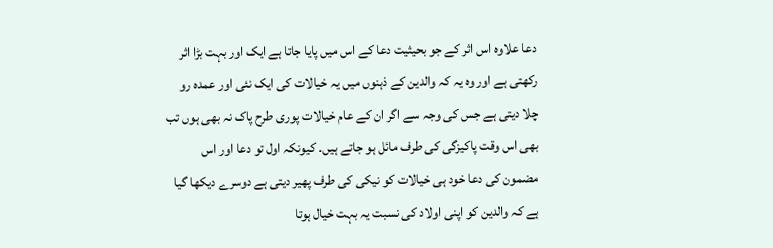دعا علاوہ اس اثر کے جو بحیثیت دعا کے اس میں پایا جاتا ہے ایک اور بہت بڑا اثر رکھتی ہے اور وہ یہ کہ والدین کے ذہنوں میں یہ خیالات کی ایک نئی اور عمدہ رو چلا دیتی ہے جس کی وجہ سے اگر ان کے عام خیالات پوری طرح پاک نہ بھی ہوں تب بھی اس وقت پاکیزگی کی طرف مائل ہو جاتے ہیں۔ کیونکہ اول تو دعا اور اس مضمون کی دعا خود ہی خیالات کو نیکی کی طرف پھیر دیتی ہے دوسرے دیکھا گیا ہے کہ والدین کو اپنی اولاد کی نسبت یہ بہت خیال ہوتا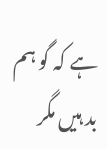ہے کہ گو ہم بد ہیں مگر